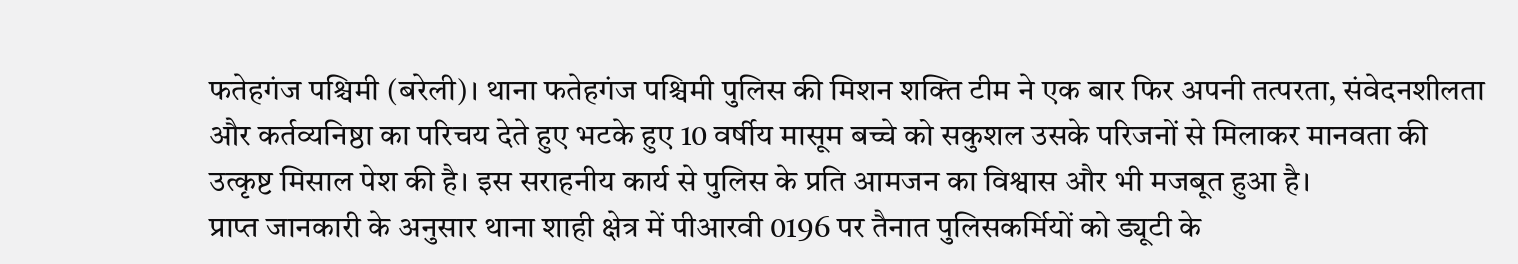फतेहगंज पश्चिमी (बरेली)। थाना फतेहगंज पश्चिमी पुलिस की मिशन शक्ति टीम ने एक बार फिर अपनी तत्परता, संवेदनशीलता और कर्तव्यनिष्ठा का परिचय देते हुए भटके हुए 10 वर्षीय मासूम बच्चे को सकुशल उसके परिजनों से मिलाकर मानवता की उत्कृष्ट मिसाल पेश की है। इस सराहनीय कार्य से पुलिस के प्रति आमजन का विश्वास और भी मजबूत हुआ है।
प्राप्त जानकारी के अनुसार थाना शाही क्षेत्र में पीआरवी 0196 पर तैनात पुलिसकर्मियों को ड्यूटी के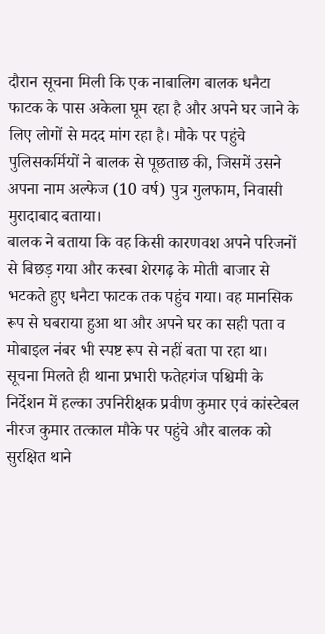दौरान सूचना मिली कि एक नाबालिग बालक धनैटा फाटक के पास अकेला घूम रहा है और अपने घर जाने के लिए लोगों से मदद मांग रहा है। मौके पर पहुंचे पुलिसकर्मियों ने बालक से पूछताछ की, जिसमें उसने अपना नाम अल्फेज (10 वर्ष) पुत्र गुलफाम, निवासी मुरादाबाद बताया।
बालक ने बताया कि वह किसी कारणवश अपने परिजनों से बिछड़ गया और कस्बा शेरगढ़ के मोती बाजार से भटकते हुए धनैटा फाटक तक पहुंच गया। वह मानसिक रूप से घबराया हुआ था और अपने घर का सही पता व मोबाइल नंबर भी स्पष्ट रूप से नहीं बता पा रहा था।
सूचना मिलते ही थाना प्रभारी फतेहगंज पश्चिमी के निर्देशन में हल्का उपनिरीक्षक प्रवीण कुमार एवं कांस्टेबल नीरज कुमार तत्काल मौके पर पहुंचे और बालक को सुरक्षित थाने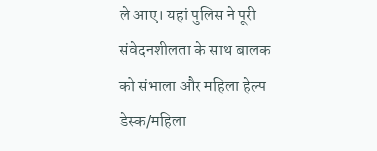ले आए। यहां पुलिस ने पूरी संवेदनशीलता के साथ बालक को संभाला और महिला हेल्प डेस्क/महिला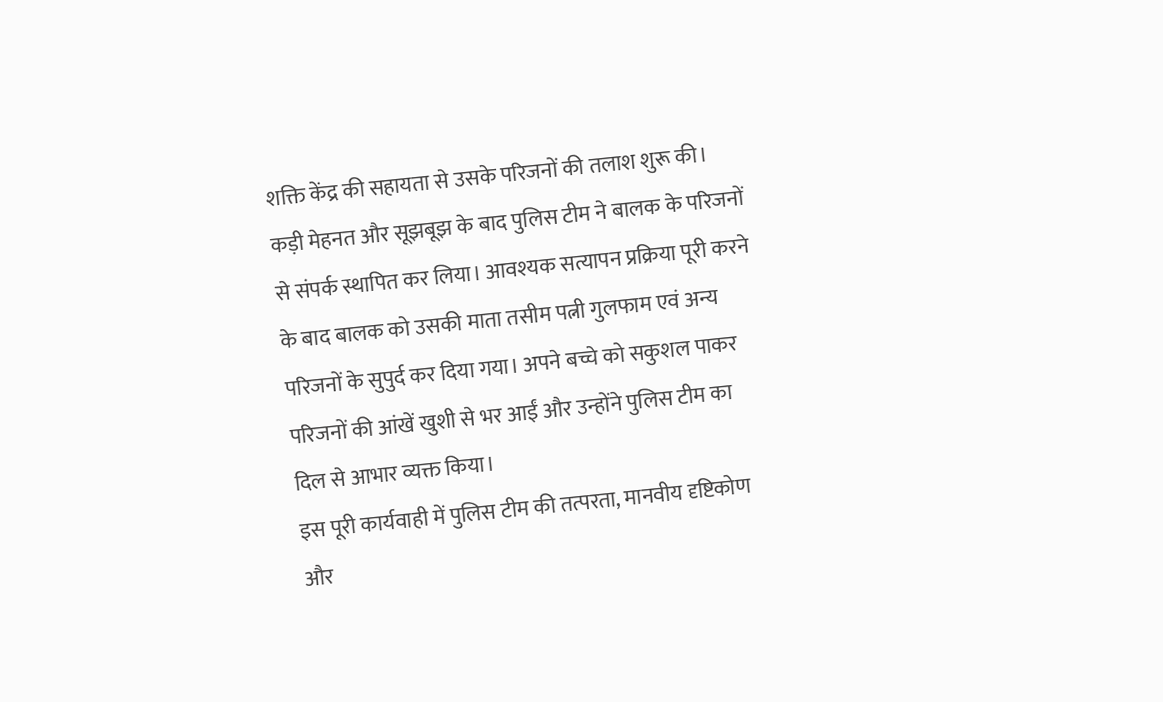शक्ति केंद्र की सहायता से उसके परिजनों की तलाश शुरू की।
कड़ी मेहनत और सूझबूझ के बाद पुलिस टीम ने बालक के परिजनों से संपर्क स्थापित कर लिया। आवश्यक सत्यापन प्रक्रिया पूरी करने के बाद बालक को उसकी माता तसीम पत्नी गुलफाम एवं अन्य परिजनों के सुपुर्द कर दिया गया। अपने बच्चे को सकुशल पाकर परिजनों की आंखें खुशी से भर आईं और उन्होंने पुलिस टीम का दिल से आभार व्यक्त किया।
इस पूरी कार्यवाही में पुलिस टीम की तत्परता, मानवीय दृष्टिकोण और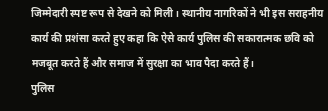जिम्मेदारी स्पष्ट रूप से देखने को मिली। स्थानीय नागरिकों ने भी इस सराहनीय कार्य की प्रशंसा करते हुए कहा कि ऐसे कार्य पुलिस की सकारात्मक छवि को मजबूत करते हैं और समाज में सुरक्षा का भाव पैदा करते हैं।
पुलिस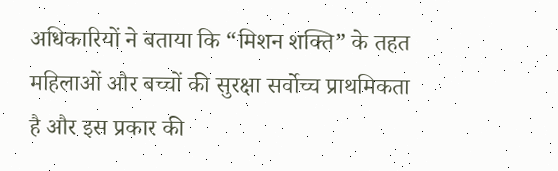अधिकारियों ने बताया कि “मिशन शक्ति” के तहत महिलाओं और बच्चों की सुरक्षा सर्वोच्च प्राथमिकता है और इस प्रकार की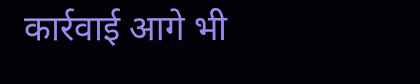कार्रवाई आगे भी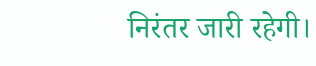निरंतर जारी रहेगी।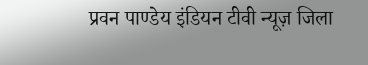प्रवन पाण्डेय इंडियन टीवी न्यूज़ जिला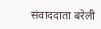संवाददाता बरेली